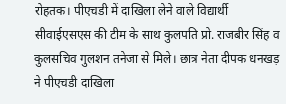रोहतक। पीएचडी में दाखिला लेने वाले विद्यार्थी सीवाईएसएस की टीम के साथ कुलपति प्रो. राजबीर सिंह व कुलसचिव गुलशन तनेजा से मिले। छात्र नेता दीपक धनखड़ ने पीएचडी दाखिला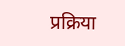प्रक्रिया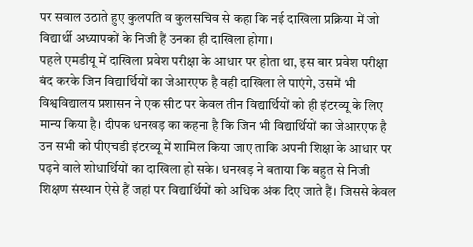पर सवाल उठाते हुए कुलपति व कुलसचिव से कहा कि नई दाखिला प्रक्रिया में जो विद्यार्थी अध्यापकों के निजी हैं उनका ही दाखिला होगा।
पहले एमडीयू में दाखिला प्रवेश परीक्षा के आधार पर होता था, इस बार प्रवेश परीक्षा बंद करके जिन विद्यार्थियों का जेआरएफ है वही दाखिला ले पाएंगे, उसमें भी विश्वविद्यालय प्रशासन ने एक सीट पर केवल तीन विद्यार्थियों को ही इंटरव्यू के लिए मान्य किया है। दीपक धनखड़ का कहना है कि जिन भी विद्यार्थियों का जेआरएफ है उन सभी को पीएचडी इंटरव्यू में शामिल किया जाए ताकि अपनी शिक्षा के आधार पर पढ़ने वाले शोधार्थियों का दाखिला हो सके। धनखड़ ने बताया कि बहुत से निजी शिक्षण संस्थान ऐसे हैं जहां पर विद्यार्थियों को अधिक अंक दिए जाते हैं। जिससे केवल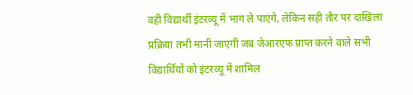वही विद्यार्थी इंटरव्यू में भाग ले पाएंगे, लेकिन सही तौर पर दाखिला प्रक्रिया तभी मानी जाएगी जब जेआरएफ प्राप्त करने वाले सभी विद्यार्थियों को इंटरव्यू में शामिल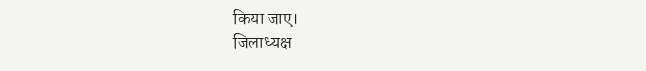किया जाए।
जिलाध्यक्ष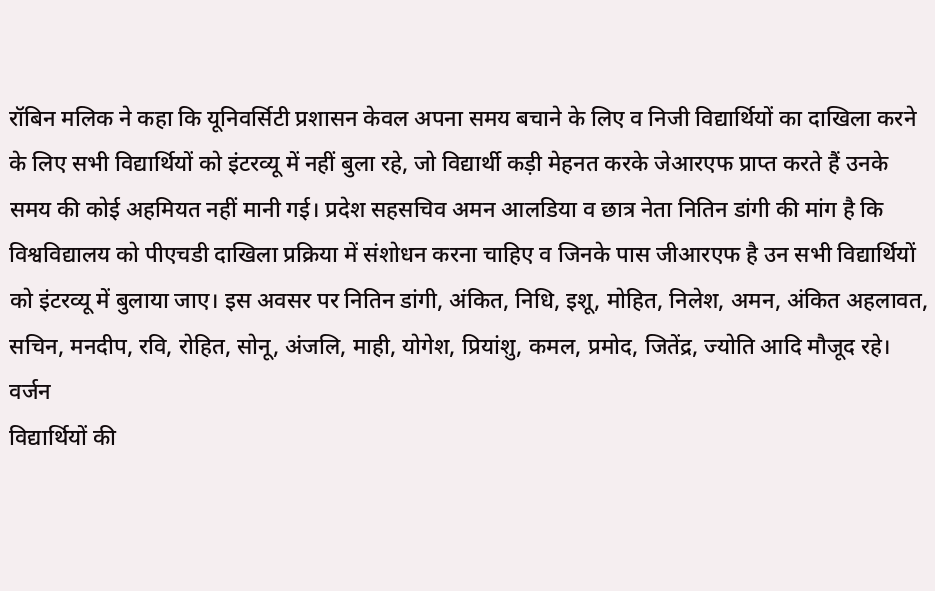रॉबिन मलिक ने कहा कि यूनिवर्सिटी प्रशासन केवल अपना समय बचाने के लिए व निजी विद्यार्थियों का दाखिला करने के लिए सभी विद्यार्थियों को इंटरव्यू में नहीं बुला रहे, जो विद्यार्थी कड़ी मेहनत करके जेआरएफ प्राप्त करते हैं उनके समय की कोई अहमियत नहीं मानी गई। प्रदेश सहसचिव अमन आलडिया व छात्र नेता नितिन डांगी की मांग है कि विश्वविद्यालय को पीएचडी दाखिला प्रक्रिया में संशोधन करना चाहिए व जिनके पास जीआरएफ है उन सभी विद्यार्थियों को इंटरव्यू में बुलाया जाए। इस अवसर पर नितिन डांगी, अंकित, निधि, इशू, मोहित, निलेश, अमन, अंकित अहलावत, सचिन, मनदीप, रवि, रोहित, सोनू, अंजलि, माही, योगेश, प्रियांशु, कमल, प्रमोद, जितेंद्र, ज्योति आदि मौजूद रहे।
वर्जन
विद्यार्थियों की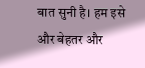बात सुनी है। हम इसे और बेहतर और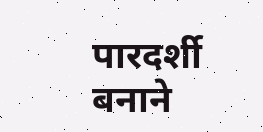पारदर्शी बनाने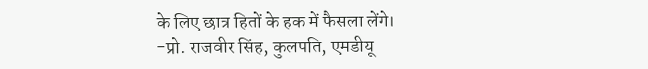के लिए छात्र हितों के हक में फैसला लेंगे।
-प्रो. राजवीर सिंह, कुलपति, एमडीयू